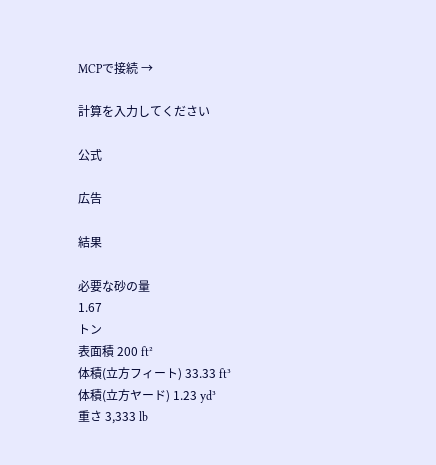MCPで接続 →

計算を入力してください

公式

広告

結果

必要な砂の量
1.67
トン
表面積 200 ft²
体積(立方フィート) 33.33 ft³
体積(立方ヤード) 1.23 yd³
重さ 3,333 lb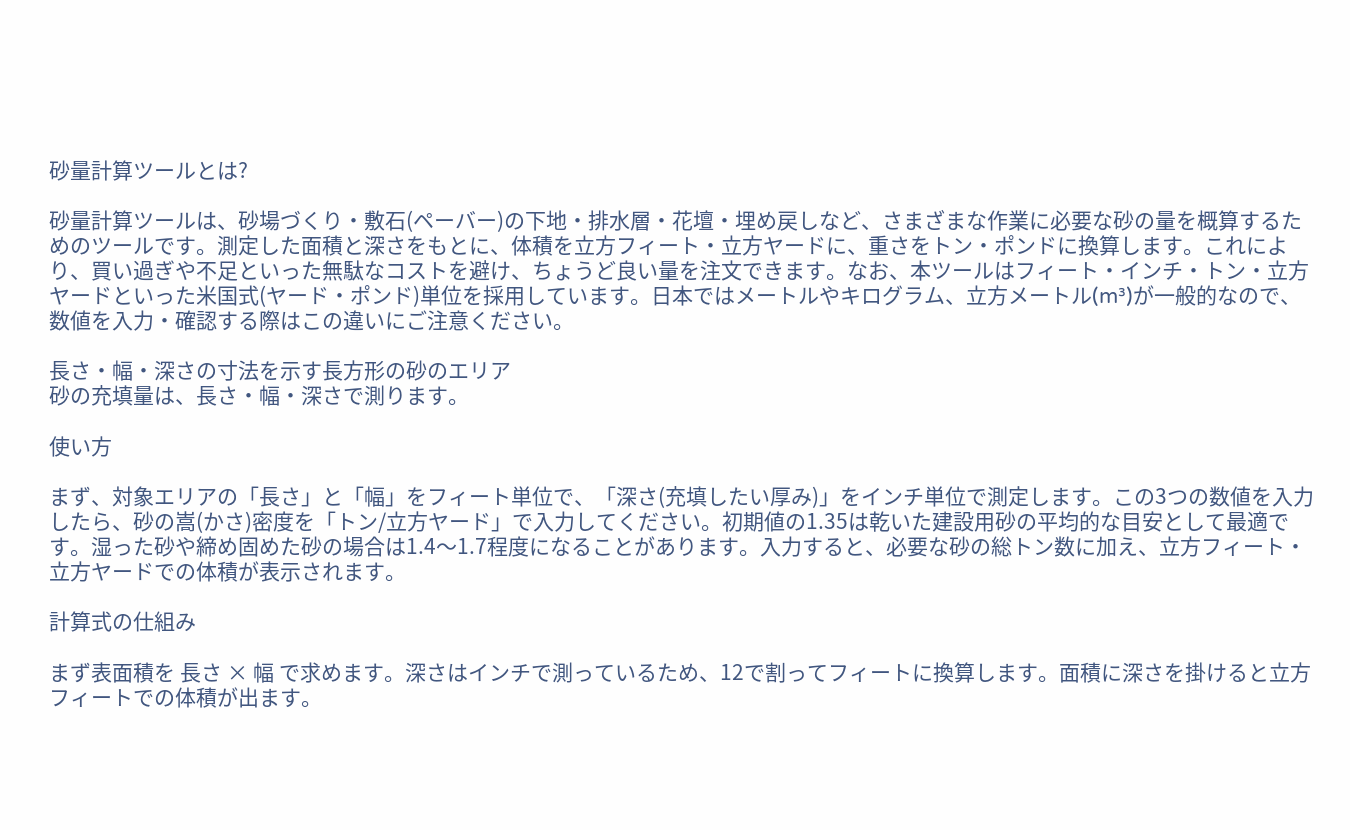砂量計算ツールとは?

砂量計算ツールは、砂場づくり・敷石(ペーバー)の下地・排水層・花壇・埋め戻しなど、さまざまな作業に必要な砂の量を概算するためのツールです。測定した面積と深さをもとに、体積を立方フィート・立方ヤードに、重さをトン・ポンドに換算します。これにより、買い過ぎや不足といった無駄なコストを避け、ちょうど良い量を注文できます。なお、本ツールはフィート・インチ・トン・立方ヤードといった米国式(ヤード・ポンド)単位を採用しています。日本ではメートルやキログラム、立方メートル(m³)が一般的なので、数値を入力・確認する際はこの違いにご注意ください。

長さ・幅・深さの寸法を示す長方形の砂のエリア
砂の充填量は、長さ・幅・深さで測ります。

使い方

まず、対象エリアの「長さ」と「幅」をフィート単位で、「深さ(充填したい厚み)」をインチ単位で測定します。この3つの数値を入力したら、砂の嵩(かさ)密度を「トン/立方ヤード」で入力してください。初期値の1.35は乾いた建設用砂の平均的な目安として最適です。湿った砂や締め固めた砂の場合は1.4〜1.7程度になることがあります。入力すると、必要な砂の総トン数に加え、立方フィート・立方ヤードでの体積が表示されます。

計算式の仕組み

まず表面積を 長さ × 幅 で求めます。深さはインチで測っているため、12で割ってフィートに換算します。面積に深さを掛けると立方フィートでの体積が出ます。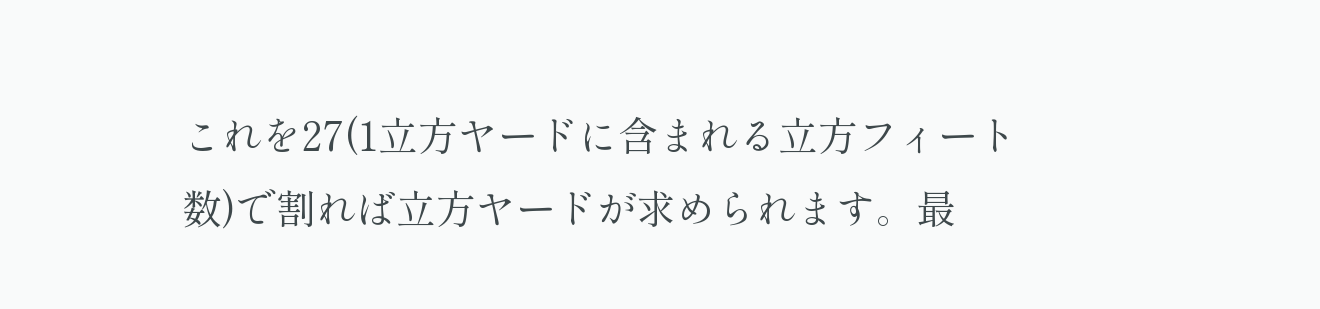これを27(1立方ヤードに含まれる立方フィート数)で割れば立方ヤードが求められます。最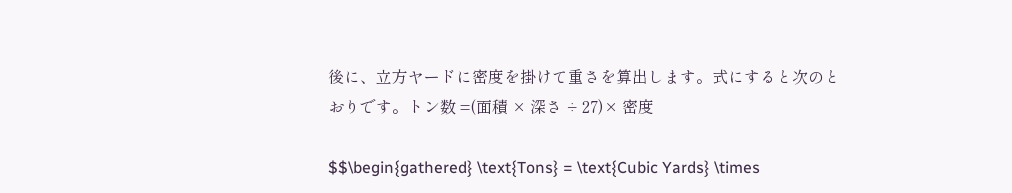後に、立方ヤードに密度を掛けて重さを算出します。式にすると次のとおりです。トン数 =(面積 × 深さ ÷ 27)× 密度

$$\begin{gathered} \text{Tons} = \text{Cubic Yards} \times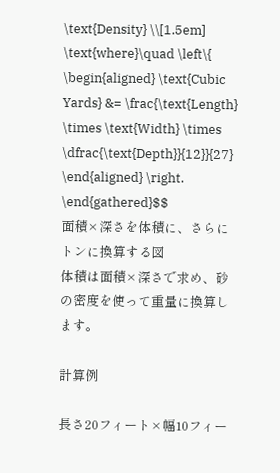\text{Density} \\[1.5em] \text{where}\quad \left\{ \begin{aligned} \text{Cubic Yards} &= \frac{\text{Length} \times \text{Width} \times \dfrac{\text{Depth}}{12}}{27} \end{aligned} \right. \end{gathered}$$
面積×深さを体積に、さらにトンに換算する図
体積は面積×深さで求め、砂の密度を使って重量に換算します。

計算例

長さ20フィート×幅10フィー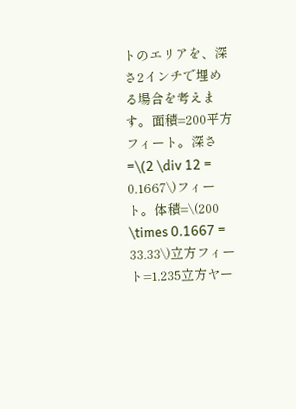トのエリアを、深さ2インチで埋める場合を考えます。面積=200平方フィート。深さ=\(2 \div 12 = 0.1667\)フィート。体積=\(200 \times 0.1667 = 33.33\)立方フィート=1.235立方ヤー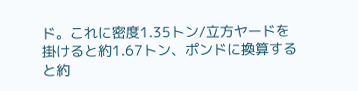ド。これに密度1.35トン/立方ヤードを掛けると約1.67トン、ポンドに換算すると約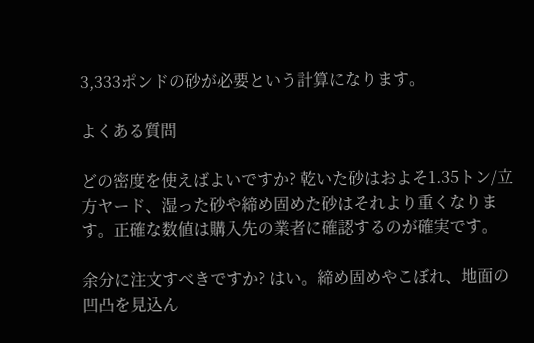3,333ポンドの砂が必要という計算になります。

よくある質問

どの密度を使えばよいですか? 乾いた砂はおよそ1.35トン/立方ヤード、湿った砂や締め固めた砂はそれより重くなります。正確な数値は購入先の業者に確認するのが確実です。

余分に注文すべきですか? はい。締め固めやこぼれ、地面の凹凸を見込ん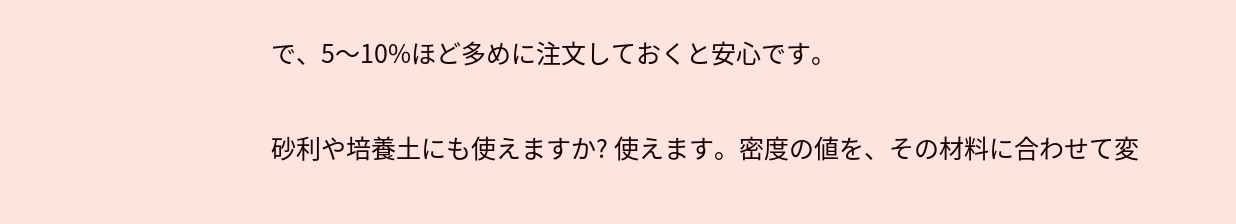で、5〜10%ほど多めに注文しておくと安心です。

砂利や培養土にも使えますか? 使えます。密度の値を、その材料に合わせて変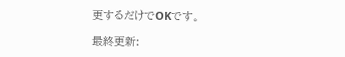更するだけでOKです。

最終更新: